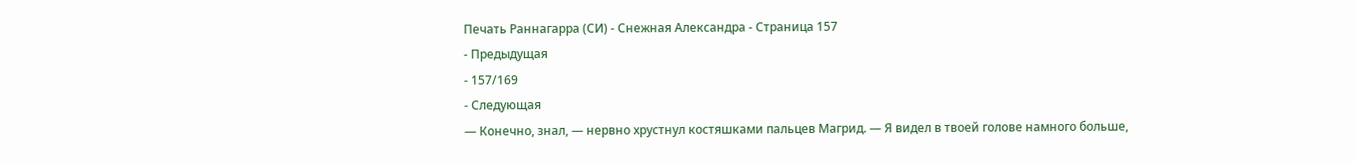Печать Раннагарра (СИ) - Снежная Александра - Страница 157
- Предыдущая
- 157/169
- Следующая
— Конечно, знал, — нервно хрустнул костяшками пальцев Магрид. — Я видел в твоей голове намного больше,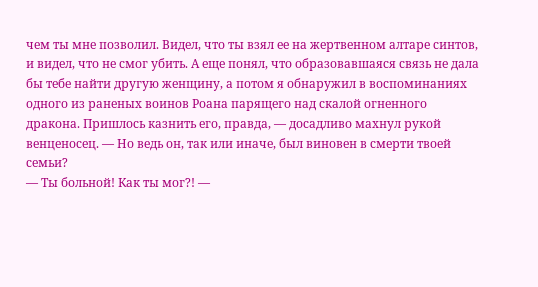чем ты мне позволил. Видел, что ты взял ее на жертвенном алтаре синтов, и видел, что не смог убить. А еще понял, что образовавшаяся связь не дала бы тебе найти другую женщину, а потом я обнаружил в воспоминаниях одного из раненых воинов Роана парящего над скалой огненного дракона. Пришлось казнить его, правда, — досадливо махнул рукой венценосец. — Но ведь он, так или иначе, был виновен в смерти твоей семьи?
— Ты больной! Как ты мог?! —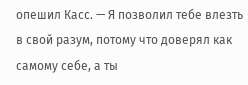опешил Касс. — Я позволил тебе влезть в свой разум, потому что доверял как самому себе, а ты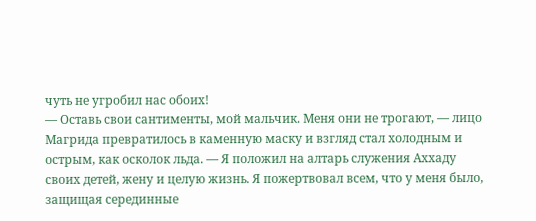чуть не угробил нас обоих!
— Оставь свои сантименты, мой мальчик. Меня они не трогают, — лицо Магрида превратилось в каменную маску и взгляд стал холодным и острым, как осколок льда. — Я положил на алтарь служения Аххаду своих детей, жену и целую жизнь. Я пожертвовал всем, что у меня было, защищая серединные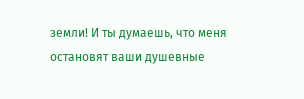земли! И ты думаешь, что меня остановят ваши душевные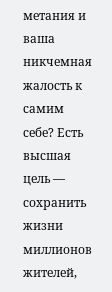метания и ваша никчемная жалость к самим себе? Есть высшая цель — сохранить жизни миллионов жителей,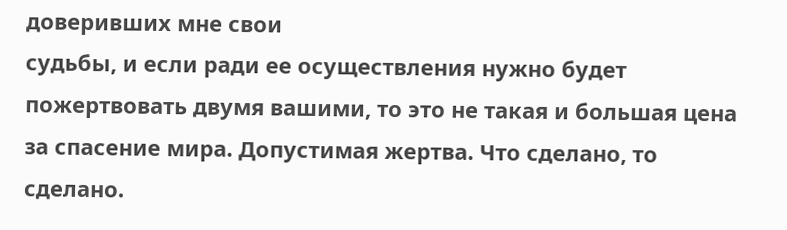доверивших мне свои
судьбы, и если ради ее осуществления нужно будет пожертвовать двумя вашими, то это не такая и большая цена за спасение мира. Допустимая жертва. Что сделано, то сделано.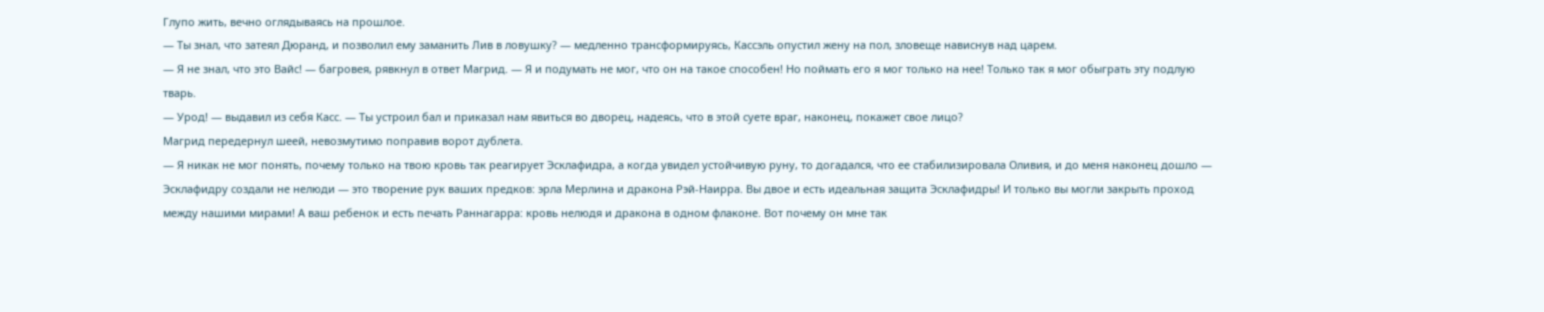Глупо жить, вечно оглядываясь на прошлое.
— Ты знал, что затеял Дюранд, и позволил ему заманить Лив в ловушку? — медленно трансформируясь, Кассэль опустил жену на пол, зловеще нависнув над царем.
— Я не знал, что это Вайс! — багровея, рявкнул в ответ Магрид. — Я и подумать не мог, что он на такое способен! Но поймать его я мог только на нее! Только так я мог обыграть эту подлую тварь.
— Урод! — выдавил из себя Касс. — Ты устроил бал и приказал нам явиться во дворец, надеясь, что в этой суете враг, наконец, покажет свое лицо?
Магрид передернул шеей, невозмутимо поправив ворот дублета.
— Я никак не мог понять, почему только на твою кровь так реагирует Эсклафидра, а когда увидел устойчивую руну, то догадался, что ее стабилизировала Оливия, и до меня наконец дошло — Эсклафидру создали не нелюди — это творение рук ваших предков: эрла Мерлина и дракона Рэй-Наирра. Вы двое и есть идеальная защита Эсклафидры! И только вы могли закрыть проход между нашими мирами! А ваш ребенок и есть печать Раннагарра: кровь нелюдя и дракона в одном флаконе. Вот почему он мне так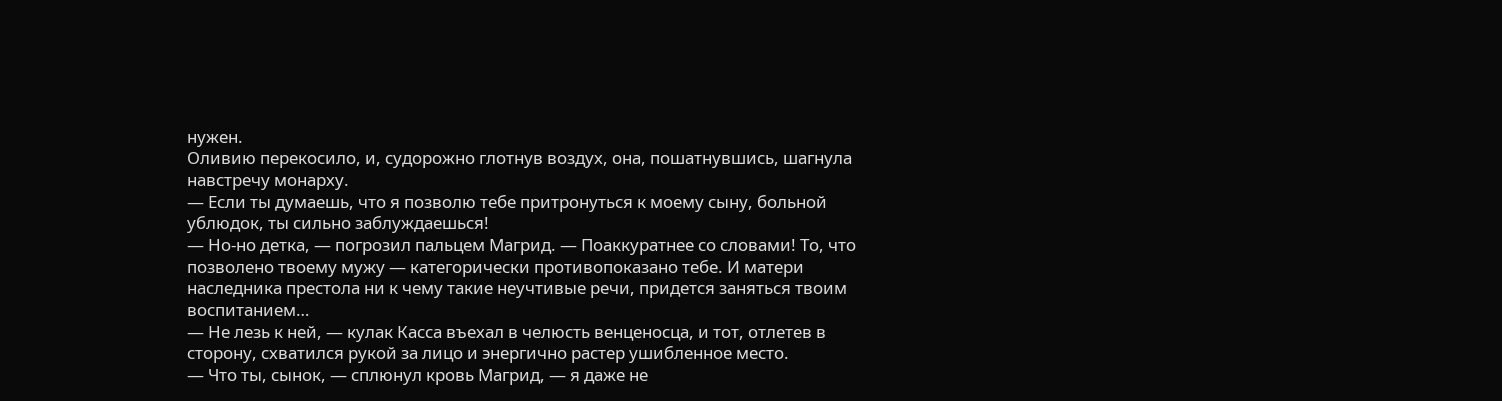нужен.
Оливию перекосило, и, судорожно глотнув воздух, она, пошатнувшись, шагнула навстречу монарху.
— Если ты думаешь, что я позволю тебе притронуться к моему сыну, больной ублюдок, ты сильно заблуждаешься!
— Но-но детка, — погрозил пальцем Магрид. — Поаккуратнее со словами! То, что позволено твоему мужу — категорически противопоказано тебе. И матери наследника престола ни к чему такие неучтивые речи, придется заняться твоим воспитанием…
— Не лезь к ней, — кулак Касса въехал в челюсть венценосца, и тот, отлетев в сторону, схватился рукой за лицо и энергично растер ушибленное место.
— Что ты, сынок, — сплюнул кровь Магрид, — я даже не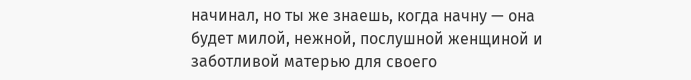начинал, но ты же знаешь, когда начну — она будет милой, нежной, послушной женщиной и заботливой матерью для своего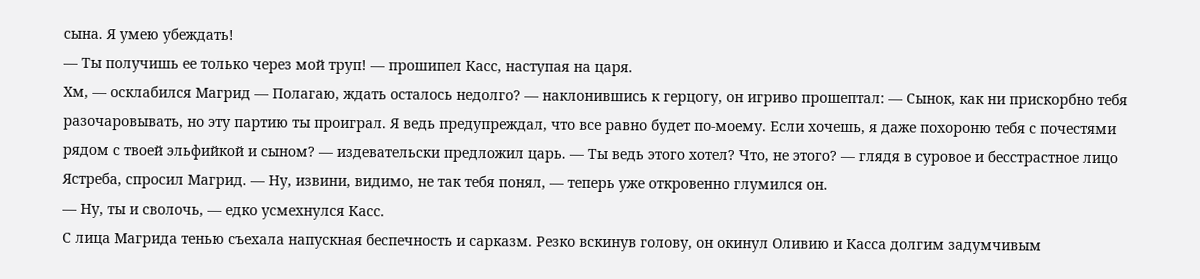сына. Я умею убеждать!
— Ты получишь ее только через мой труп! — прошипел Касс, наступая на царя.
Хм, — осклабился Магрид — Полагаю, ждать осталось недолго? — наклонившись к герцогу, он игриво прошептал: — Сынок, как ни прискорбно тебя разочаровывать, но эту партию ты проиграл. Я ведь предупреждал, что все равно будет по-моему. Если хочешь, я даже похороню тебя с почестями рядом с твоей эльфийкой и сыном? — издевательски предложил царь. — Ты ведь этого хотел? Что, не этого? — глядя в суровое и бесстрастное лицо Ястреба, спросил Магрид. — Ну, извини, видимо, не так тебя понял, — теперь уже откровенно глумился он.
— Ну, ты и сволочь, — едко усмехнулся Касс.
С лица Магрида тенью съехала напускная беспечность и сарказм. Резко вскинув голову, он окинул Оливию и Касса долгим задумчивым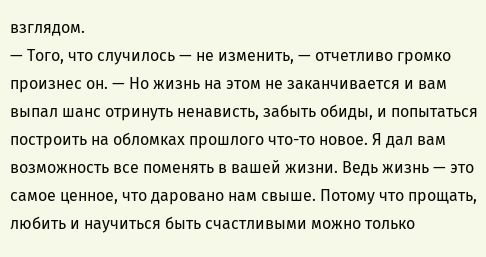взглядом.
— Того, что случилось — не изменить, — отчетливо громко произнес он. — Но жизнь на этом не заканчивается и вам выпал шанс отринуть ненависть, забыть обиды, и попытаться построить на обломках прошлого что-то новое. Я дал вам возможность все поменять в вашей жизни. Ведь жизнь — это самое ценное, что даровано нам свыше. Потому что прощать, любить и научиться быть счастливыми можно только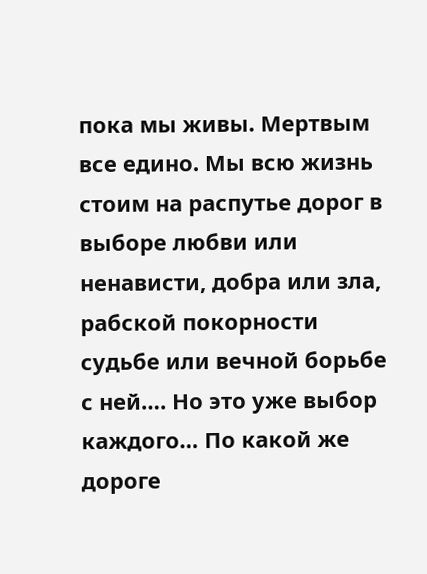пока мы живы. Мертвым все едино. Мы всю жизнь стоим на распутье дорог в выборе любви или ненависти, добра или зла, рабской покорности судьбе или вечной борьбе с ней…. Но это уже выбор каждого… По какой же дороге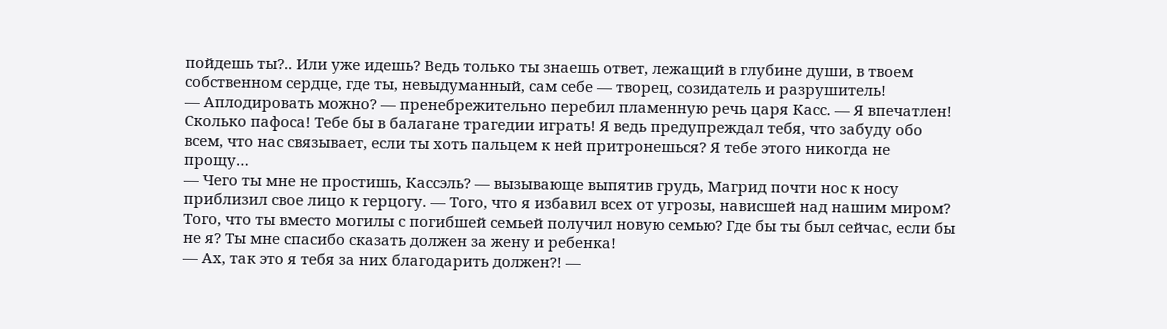пойдешь ты?.. Или уже идешь? Ведь только ты знаешь ответ, лежащий в глубине души, в твоем собственном сердце, где ты, невыдуманный, сам себе — творец, созидатель и разрушитель!
— Аплодировать можно? — пренебрежительно перебил пламенную речь царя Касс. — Я впечатлен! Сколько пафоса! Тебе бы в балагане трагедии играть! Я ведь предупреждал тебя, что забуду обо всем, что нас связывает, если ты хоть пальцем к ней притронешься? Я тебе этого никогда не прощу…
— Чего ты мне не простишь, Кассэль? — вызывающе выпятив грудь, Магрид почти нос к носу приблизил свое лицо к герцогу. — Того, что я избавил всех от угрозы, нависшей над нашим миром? Того, что ты вместо могилы с погибшей семьей получил новую семью? Где бы ты был сейчас, если бы не я? Ты мне спасибо сказать должен за жену и ребенка!
— Ах, так это я тебя за них благодарить должен?! —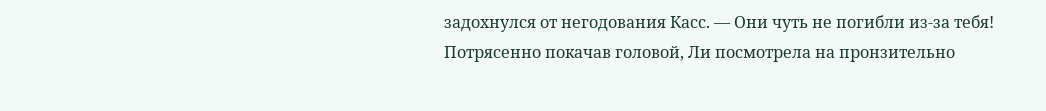задохнулся от негодования Касс. — Они чуть не погибли из-за тебя!
Потрясенно покачав головой, Ли посмотрела на пронзительно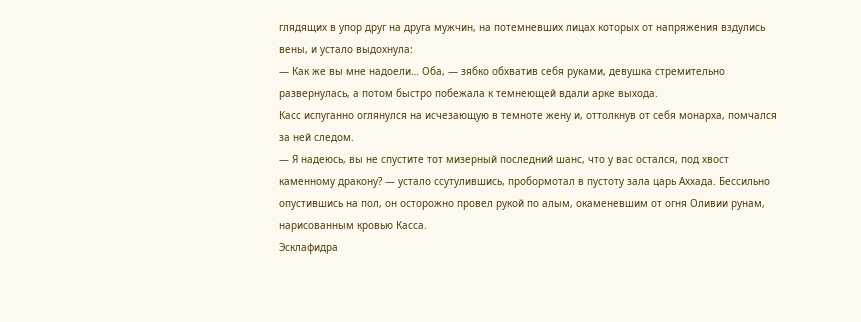глядящих в упор друг на друга мужчин, на потемневших лицах которых от напряжения вздулись вены, и устало выдохнула:
— Как же вы мне надоели… Оба, — зябко обхватив себя руками, девушка стремительно развернулась, а потом быстро побежала к темнеющей вдали арке выхода.
Касс испуганно оглянулся на исчезающую в темноте жену и, оттолкнув от себя монарха, помчался за ней следом.
— Я надеюсь, вы не спустите тот мизерный последний шанс, что у вас остался, под хвост каменному дракону? — устало ссутулившись, пробормотал в пустоту зала царь Аххада. Бессильно опустившись на пол, он осторожно провел рукой по алым, окаменевшим от огня Оливии рунам, нарисованным кровью Касса.
Эсклафидра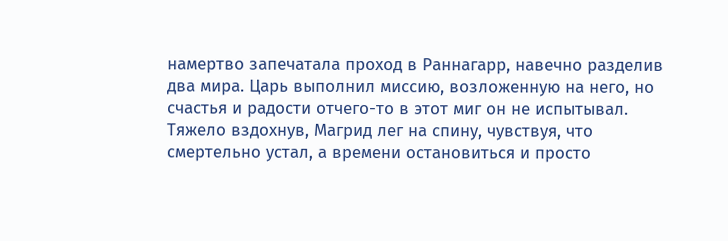намертво запечатала проход в Раннагарр, навечно разделив два мира. Царь выполнил миссию, возложенную на него, но счастья и радости отчего-то в этот миг он не испытывал. Тяжело вздохнув, Магрид лег на спину, чувствуя, что смертельно устал, а времени остановиться и просто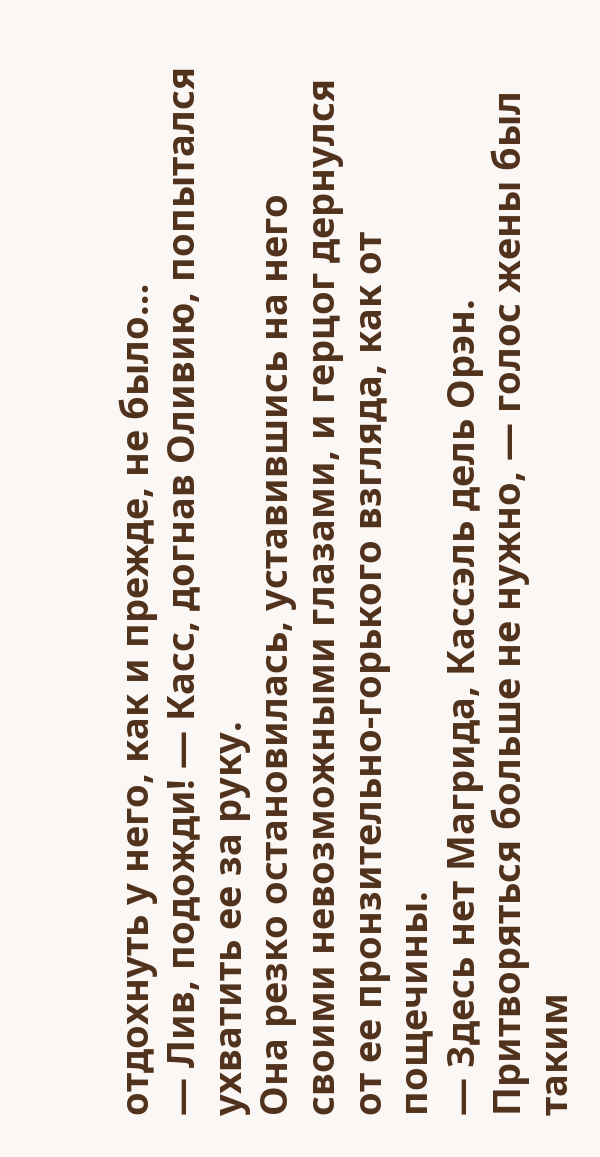отдохнуть у него, как и прежде, не было…
— Лив, подожди! — Касс, догнав Оливию, попытался ухватить ее за руку.
Она резко остановилась, уставившись на него своими невозможными глазами, и герцог дернулся от ее пронзительно-горького взгляда, как от пощечины.
— Здесь нет Магрида, Кассэль дель Орэн. Притворяться больше не нужно, — голос жены был таким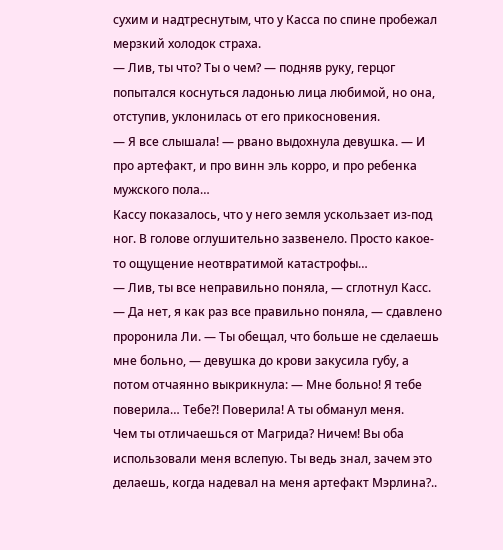сухим и надтреснутым, что у Касса по спине пробежал мерзкий холодок страха.
— Лив, ты что? Ты о чем? — подняв руку, герцог попытался коснуться ладонью лица любимой, но она, отступив, уклонилась от его прикосновения.
— Я все слышала! — рвано выдохнула девушка. — И про артефакт, и про винн эль корро, и про ребенка мужского пола…
Кассу показалось, что у него земля ускользает из-под ног. В голове оглушительно зазвенело. Просто какое-то ощущение неотвратимой катастрофы…
— Лив, ты все неправильно поняла, — сглотнул Касс.
— Да нет, я как раз все правильно поняла, — сдавлено проронила Ли. — Ты обещал, что больше не сделаешь мне больно, — девушка до крови закусила губу, а потом отчаянно выкрикнула: — Мне больно! Я тебе поверила… Тебе?! Поверила! А ты обманул меня.
Чем ты отличаешься от Магрида? Ничем! Вы оба использовали меня вслепую. Ты ведь знал, зачем это делаешь, когда надевал на меня артефакт Мэрлина?..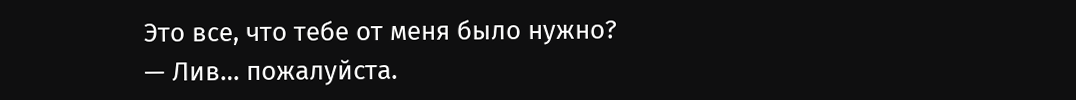Это все, что тебе от меня было нужно?
— Лив… пожалуйста.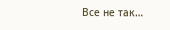Все не так…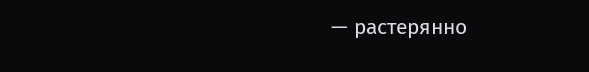— растерянно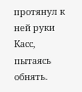протянул к ней руки Касс, пытаясь обнять.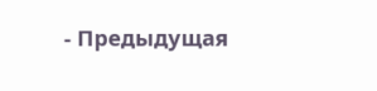- Предыдущая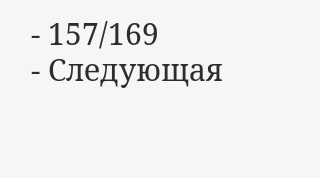- 157/169
- Следующая